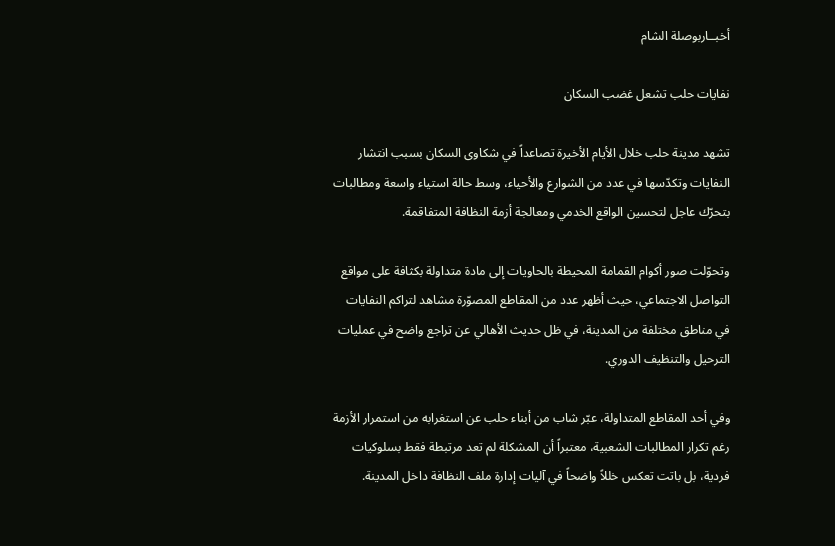أخبــاربوصلة الشام

نفايات حلب تشعل غضب السكان

تشهد مدينة حلب خلال الأيام الأخيرة تصاعداً في شكاوى السكان بسبب انتشار النفايات وتكدّسها في عدد من الشوارع والأحياء، وسط حالة استياء واسعة ومطالبات بتحرّك عاجل لتحسين الواقع الخدمي ومعالجة أزمة النظافة المتفاقمة.

وتحوّلت صور أكوام القمامة المحيطة بالحاويات إلى مادة متداولة بكثافة على مواقع التواصل الاجتماعي، حيث أظهر عدد من المقاطع المصوّرة مشاهد لتراكم النفايات في مناطق مختلفة من المدينة، في ظل حديث الأهالي عن تراجع واضح في عمليات الترحيل والتنظيف الدوري.

وفي أحد المقاطع المتداولة، عبّر شاب من أبناء حلب عن استغرابه من استمرار الأزمة رغم تكرار المطالبات الشعبية، معتبراً أن المشكلة لم تعد مرتبطة فقط بسلوكيات فردية، بل باتت تعكس خللاً واضحاً في آليات إدارة ملف النظافة داخل المدينة.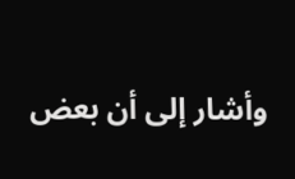وأشار إلى أن بعض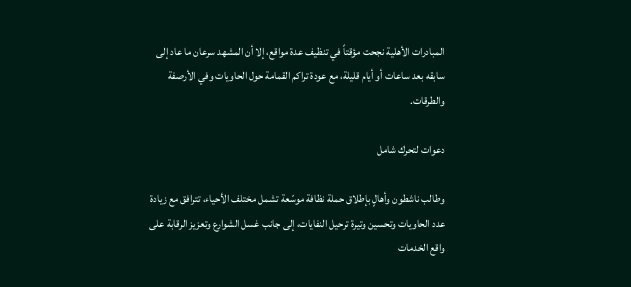المبادرات الأهلية نجحت مؤقتاً في تنظيف عدة مواقع، إلا أن المشهد سرعان ما عاد إلى سابقه بعد ساعات أو أيام قليلة، مع عودة تراكم القمامة حول الحاويات وفي الأرصفة والطرقات.

دعوات لتحرك شامل

وطالب ناشطون وأهالٍ بإطلاق حملة نظافة موسّعة تشمل مختلف الأحياء، تترافق مع زيادة عدد الحاويات وتحسين وتيرة ترحيل النفايات، إلى جانب غسل الشوارع وتعزيز الرقابة على واقع الخدمات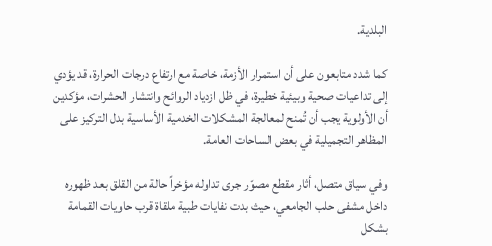البلدية.

كما شدد متابعون على أن استمرار الأزمة، خاصة مع ارتفاع درجات الحرارة، قد يؤدي إلى تداعيات صحية وبيئية خطيرة، في ظل ازدياد الروائح وانتشار الحشرات، مؤكدين أن الأولوية يجب أن تُمنح لمعالجة المشكلات الخدمية الأساسية بدل التركيز على المظاهر التجميلية في بعض الساحات العامة.

وفي سياق متصل، أثار مقطع مصوّر جرى تداوله مؤخراً حالة من القلق بعد ظهوره داخل مشفى حلب الجامعي، حيث بدت نفايات طبية ملقاة قرب حاويات القمامة بشكل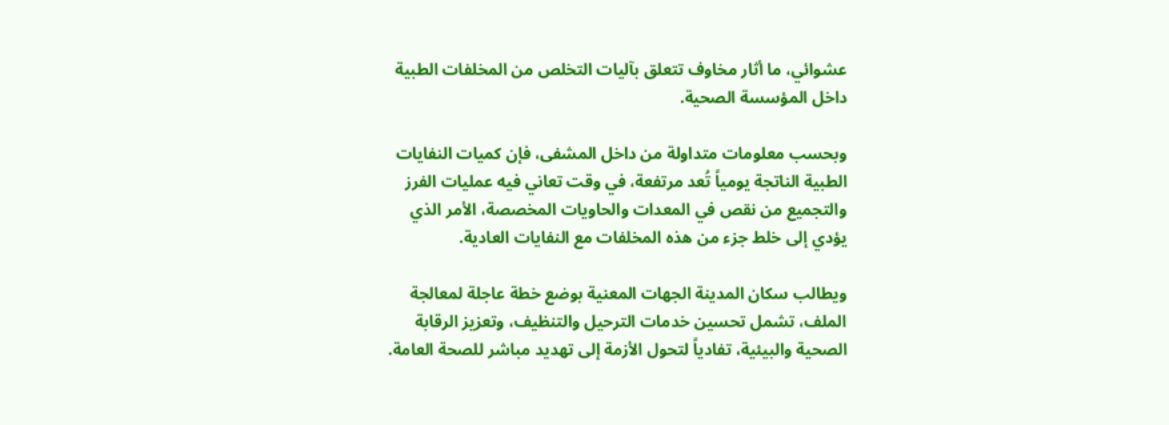عشوائي، ما أثار مخاوف تتعلق بآليات التخلص من المخلفات الطبية داخل المؤسسة الصحية.

وبحسب معلومات متداولة من داخل المشفى، فإن كميات النفايات الطبية الناتجة يومياً تُعد مرتفعة، في وقت تعاني فيه عمليات الفرز والتجميع من نقص في المعدات والحاويات المخصصة، الأمر الذي يؤدي إلى خلط جزء من هذه المخلفات مع النفايات العادية.

ويطالب سكان المدينة الجهات المعنية بوضع خطة عاجلة لمعالجة الملف، تشمل تحسين خدمات الترحيل والتنظيف، وتعزيز الرقابة الصحية والبيئية، تفادياً لتحول الأزمة إلى تهديد مباشر للصحة العامة.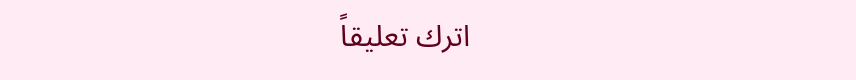اترك تعليقاً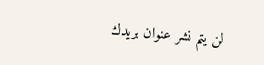لن يتم نشر عنوان بريدك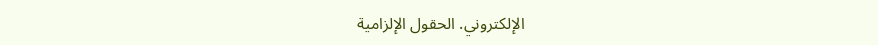الإلكتروني. الحقول الإلزامية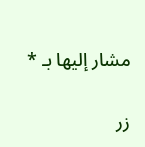مشار إليها بـ *

زر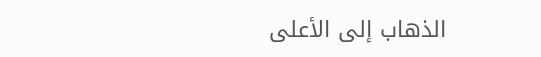الذهاب إلى الأعلى